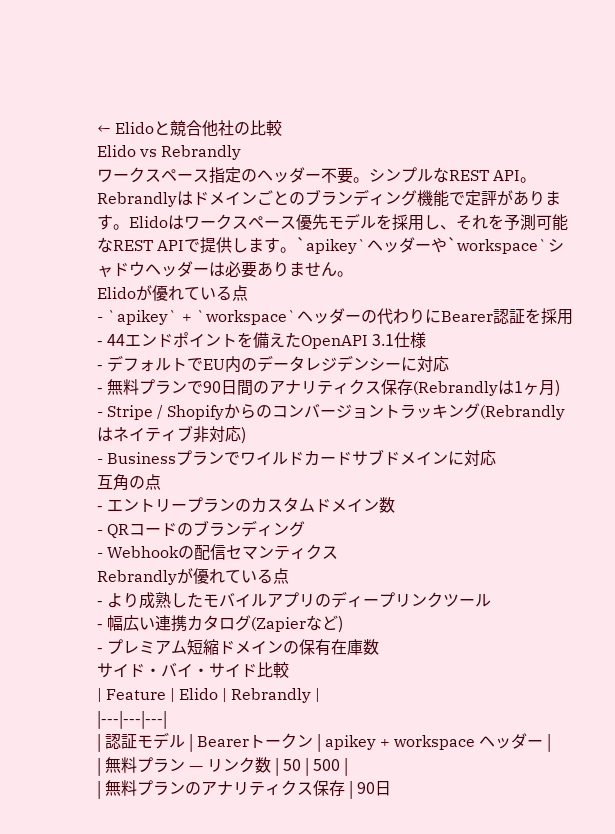← Elidoと競合他社の比較
Elido vs Rebrandly
ワークスペース指定のヘッダー不要。シンプルなREST API。
Rebrandlyはドメインごとのブランディング機能で定評があります。Elidoはワークスペース優先モデルを採用し、それを予測可能なREST APIで提供します。`apikey`ヘッダーや`workspace`シャドウヘッダーは必要ありません。
Elidoが優れている点
- `apikey` + `workspace`ヘッダーの代わりにBearer認証を採用
- 44エンドポイントを備えたOpenAPI 3.1仕様
- デフォルトでEU内のデータレジデンシーに対応
- 無料プランで90日間のアナリティクス保存(Rebrandlyは1ヶ月)
- Stripe / Shopifyからのコンバージョントラッキング(Rebrandlyはネイティブ非対応)
- Businessプランでワイルドカードサブドメインに対応
互角の点
- エントリープランのカスタムドメイン数
- QRコードのブランディング
- Webhookの配信セマンティクス
Rebrandlyが優れている点
- より成熟したモバイルアプリのディープリンクツール
- 幅広い連携カタログ(Zapierなど)
- プレミアム短縮ドメインの保有在庫数
サイド・バイ・サイド比較
| Feature | Elido | Rebrandly |
|---|---|---|
| 認証モデル | Bearerトークン | apikey + workspace ヘッダー |
| 無料プラン — リンク数 | 50 | 500 |
| 無料プランのアナリティクス保存 | 90日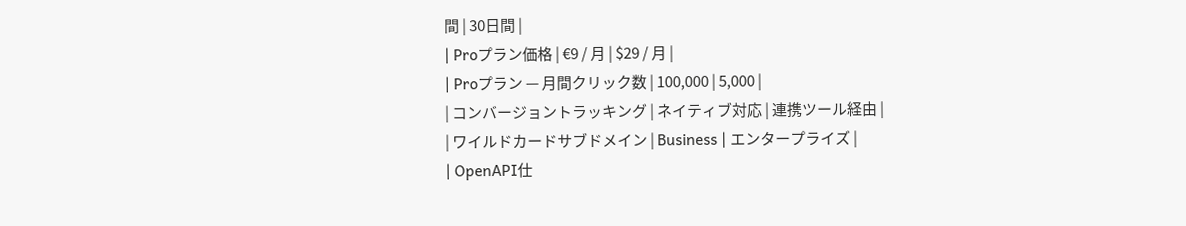間 | 30日間 |
| Proプラン価格 | €9 / 月 | $29 / 月 |
| Proプラン — 月間クリック数 | 100,000 | 5,000 |
| コンバージョントラッキング | ネイティブ対応 | 連携ツール経由 |
| ワイルドカードサブドメイン | Business | エンタープライズ |
| OpenAPI仕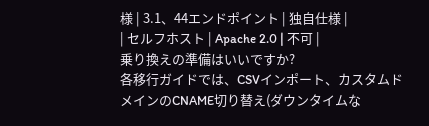様 | 3.1、44エンドポイント | 独自仕様 |
| セルフホスト | Apache 2.0 | 不可 |
乗り換えの準備はいいですか?
各移行ガイドでは、CSVインポート、カスタムドメインのCNAME切り替え(ダウンタイムな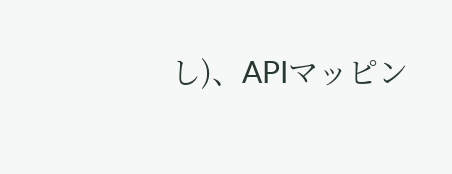し)、APIマッピン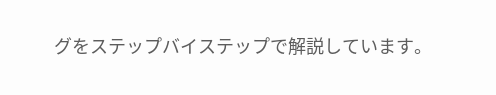グをステップバイステップで解説しています。